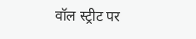वॉल स्ट्रीट पर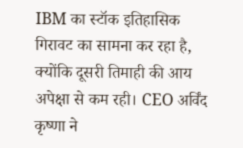IBM का स्टॉक इतिहासिक गिरावट का सामना कर रहा है, क्योंकि दूसरी तिमाही की आय अपेक्षा से कम रही। CEO अर्विंद कृष्णा ने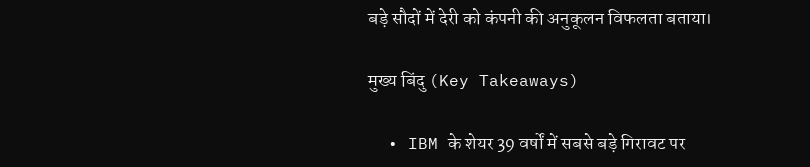बड़े सौदों में देरी को कंपनी की अनुकूलन विफलता बताया।

मुख्य बिंदु (Key Takeaways)

  • IBM के शेयर 39 वर्षों में सबसे बड़े गिरावट पर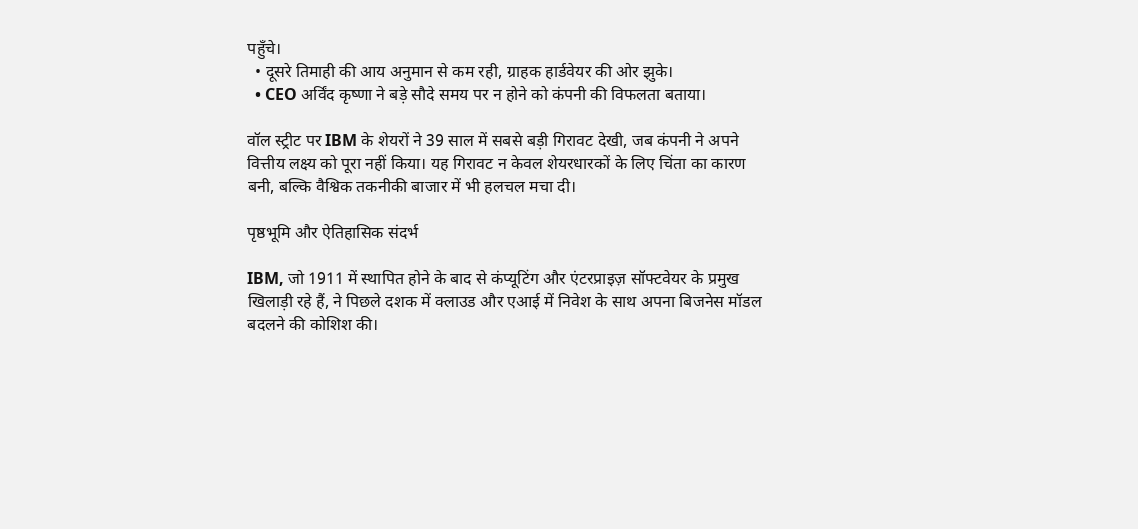पहुँचे।
  • दूसरे तिमाही की आय अनुमान से कम रही, ग्राहक हार्डवेयर की ओर झुके।
  • CEO अर्विंद कृष्णा ने बड़े सौदे समय पर न होने को कंपनी की विफलता बताया।

वॉल स्ट्रीट पर IBM के शेयरों ने 39 साल में सबसे बड़ी गिरावट देखी, जब कंपनी ने अपने वित्तीय लक्ष्य को पूरा नहीं किया। यह गिरावट न केवल शेयरधारकों के लिए चिंता का कारण बनी, बल्कि वैश्विक तकनीकी बाजार में भी हलचल मचा दी।

पृष्ठभूमि और ऐतिहासिक संदर्भ

IBM, जो 1911 में स्थापित होने के बाद से कंप्यूटिंग और एंटरप्राइज़ सॉफ्टवेयर के प्रमुख खिलाड़ी रहे हैं, ने पिछले दशक में क्लाउड और एआई में निवेश के साथ अपना बिजनेस मॉडल बदलने की कोशिश की।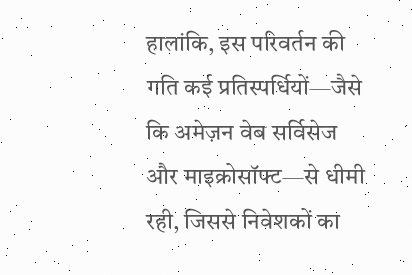हालांकि, इस परिवर्तन की गति कई प्रतिस्पर्धियों—जैसे कि अमेज़न वेब सर्विसेज और माइक्रोसॉफ्ट—से धीमी रही, जिससे निवेशकों का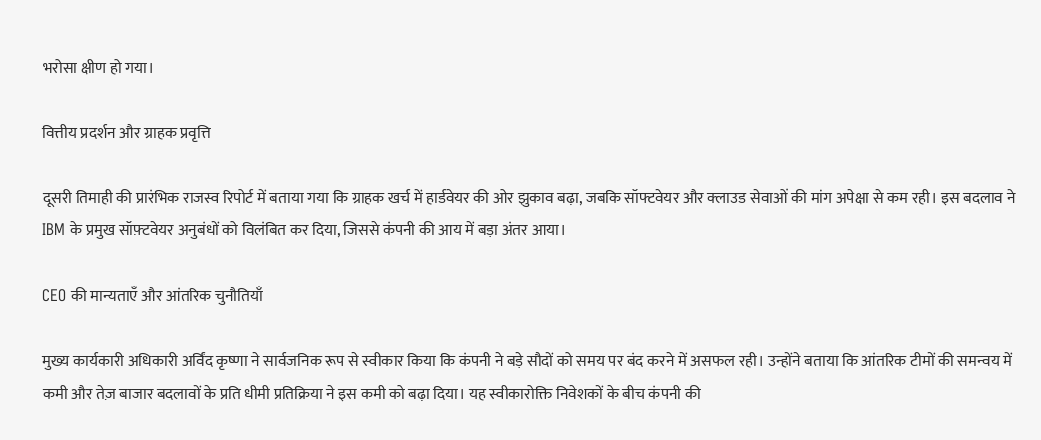भरोसा क्षीण हो गया।

वित्तीय प्रदर्शन और ग्राहक प्रवृत्ति

दूसरी तिमाही की प्रारंभिक राजस्व रिपोर्ट में बताया गया कि ग्राहक खर्च में हार्डवेयर की ओर झुकाव बढ़ा, जबकि सॉफ्टवेयर और क्लाउड सेवाओं की मांग अपेक्षा से कम रही। इस बदलाव ने IBM के प्रमुख सॉफ़्टवेयर अनुबंधों को विलंबित कर दिया, जिससे कंपनी की आय में बड़ा अंतर आया।

CEO की मान्यताएँ और आंतरिक चुनौतियाँ

मुख्य कार्यकारी अधिकारी अर्विंद कृष्णा ने सार्वजनिक रूप से स्वीकार किया कि कंपनी ने बड़े सौदों को समय पर बंद करने में असफल रही। उन्होंने बताया कि आंतरिक टीमों की समन्वय में कमी और तेज़ बाजार बदलावों के प्रति धीमी प्रतिक्रिया ने इस कमी को बढ़ा दिया। यह स्वीकारोक्ति निवेशकों के बीच कंपनी की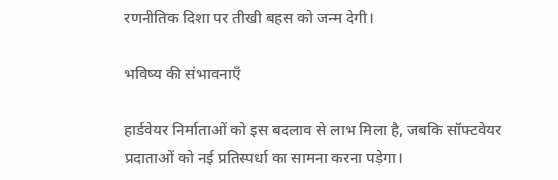रणनीतिक दिशा पर तीखी बहस को जन्म देगी।

भविष्य की संभावनाएँ

हार्डवेयर निर्माताओं को इस बदलाव से लाभ मिला है, जबकि सॉफ्टवेयर प्रदाताओं को नई प्रतिस्पर्धा का सामना करना पड़ेगा।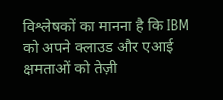विश्लेषकों का मानना है कि IBM को अपने क्लाउड और एआई क्षमताओं को तेज़ी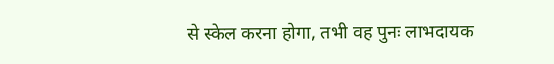से स्केल करना होगा, तभी वह पुनः लाभदायक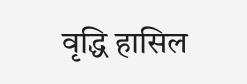वृद्धि हासिल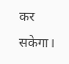कर सकेगा।